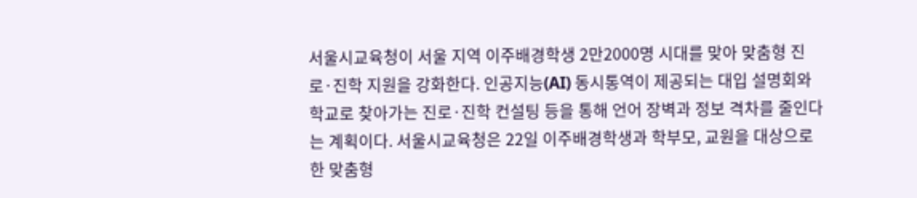서울시교육청이 서울 지역 이주배경학생 2만2000명 시대를 맞아 맞춤형 진로·진학 지원을 강화한다. 인공지능(AI) 동시통역이 제공되는 대입 설명회와 학교로 찾아가는 진로·진학 컨설팅 등을 통해 언어 장벽과 정보 격차를 줄인다는 계획이다. 서울시교육청은 22일 이주배경학생과 학부모, 교원을 대상으로 한 맞춤형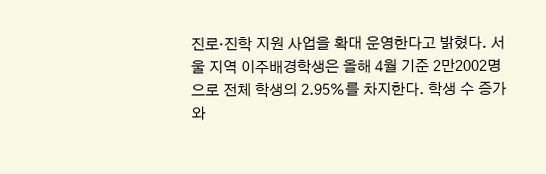진로·진학 지원 사업을 확대 운영한다고 밝혔다. 서울 지역 이주배경학생은 올해 4월 기준 2만2002명으로 전체 학생의 2.95%를 차지한다. 학생 수 증가와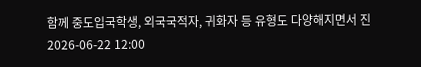함께 중도입국학생, 외국국적자, 귀화자 등 유형도 다양해지면서 진
2026-06-22 12:00